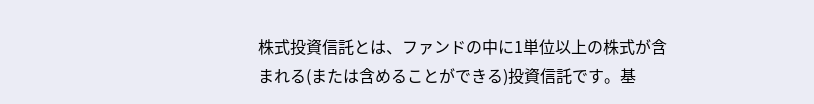株式投資信託とは、ファンドの中に1単位以上の株式が含まれる(または含めることができる)投資信託です。基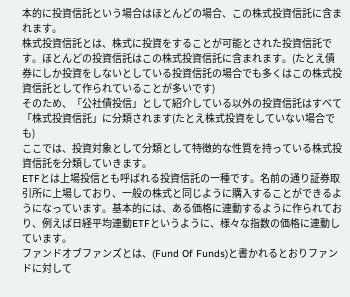本的に投資信託という場合はほとんどの場合、この株式投資信託に含まれます。
株式投資信託とは、株式に投資をすることが可能とされた投資信託です。ほとんどの投資信託はこの株式投資信託に含まれます。(たとえ債券にしか投資をしないとしている投資信託の場合でも多くはこの株式投資信託として作られていることが多いです)
そのため、「公社債投信」として紹介している以外の投資信託はすべて「株式投資信託」に分類されます(たとえ株式投資をしていない場合でも)
ここでは、投資対象として分類として特徴的な性質を持っている株式投資信託を分類していきます。
ETFとは上場投信とも呼ばれる投資信託の一種です。名前の通り証券取引所に上場しており、一般の株式と同じように購入することができるようになっています。基本的には、ある価格に連動するように作られており、例えば日経平均連動ETFというように、様々な指数の価格に連動しています。
ファンドオブファンズとは、(Fund Of Funds)と書かれるとおりファンドに対して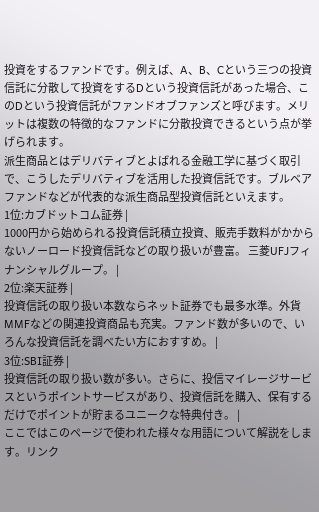投資をするファンドです。例えば、A、B、Cという三つの投資信託に分散して投資をするDという投資信託があった場合、このDという投資信託がファンドオブファンズと呼びます。メリットは複数の特徴的なファンドに分散投資できるという点が挙げられます。
派生商品とはデリバティブとよばれる金融工学に基づく取引で、こうしたデリバティブを活用した投資信託です。ブルベアファンドなどが代表的な派生商品型投資信託といえます。
1位:カブドットコム証券 |
1000円から始められる投資信託積立投資、販売手数料がかからないノーロード投資信託などの取り扱いが豊富。 三菱UFJフィナンシャルグループ。 |
2位:楽天証券 |
投資信託の取り扱い本数ならネット証券でも最多水準。外貨MMFなどの関連投資商品も充実。ファンド数が多いので、いろんな投資信託を調べたい方におすすめ。 |
3位:SBI証券 |
投資信託の取り扱い数が多い。さらに、投信マイレージサービスというポイントサービスがあり、投資信託を購入、保有するだけでポイントが貯まるユニークな特典付き。 |
ここではこのページで使われた様々な用語について解説をします。リンク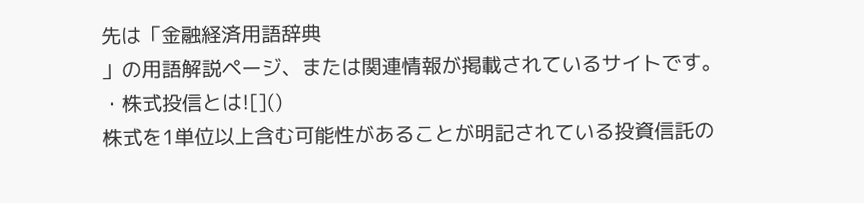先は「金融経済用語辞典
」の用語解説ページ、または関連情報が掲載されているサイトです。
・株式投信とは![]()
株式を1単位以上含む可能性があることが明記されている投資信託の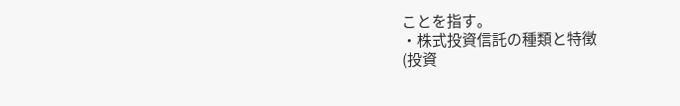ことを指す。
・株式投資信託の種類と特徴
(投資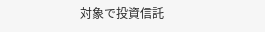対象で投資信託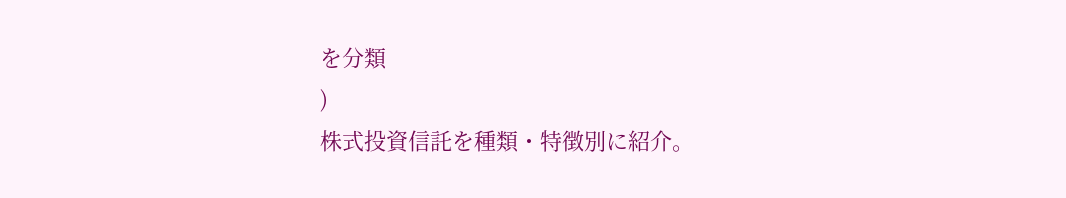を分類
)
株式投資信託を種類・特徴別に紹介。